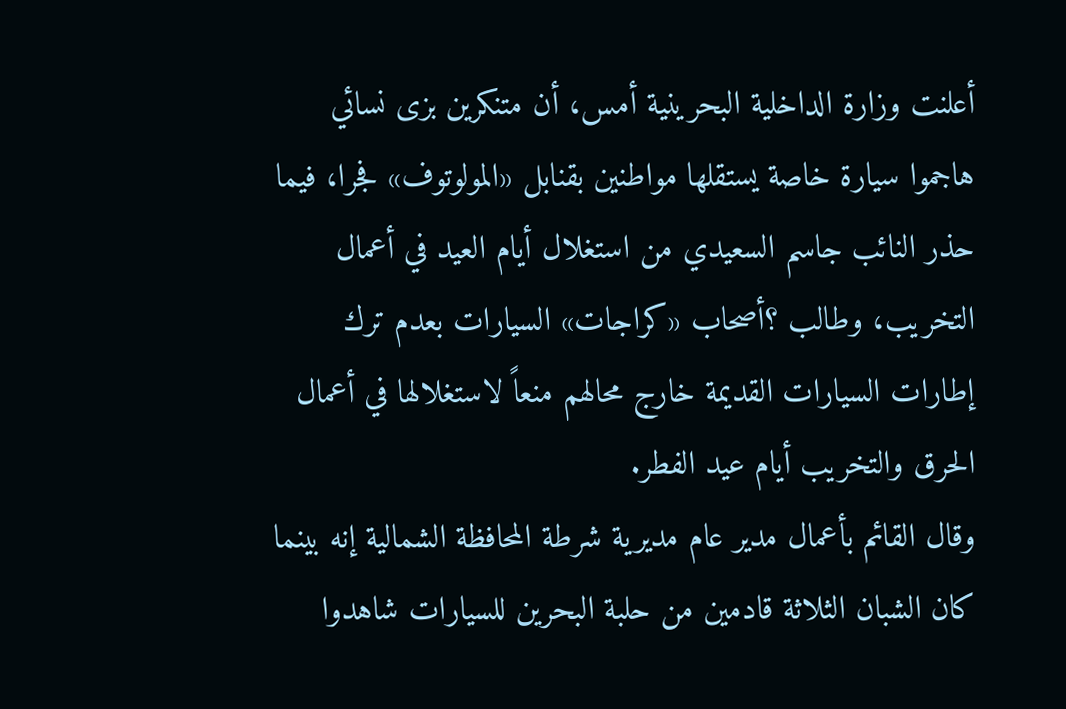أعلنت وزارة الداخلية البحرينية أمس، أن متنكرين بزى نسائي هاجموا سيارة خاصة يستقلها مواطنين بقنابل «المولوتوف» فجرا، فيما حذر النائب جاسم السعيدي من استغلال أيام العيد في أعمال التخريب، وطالب ؟أصحاب «كراجات» السيارات بعدم ترك إطارات السيارات القديمة خارج محالهم منعاً لاستغلالها في أعمال الحرق والتخريب أيام عيد الفطر.
وقال القائم بأعمال مدير عام مديرية شرطة المحافظة الشمالية إنه بينما كان الشبان الثلاثة قادمين من حلبة البحرين للسيارات شاهدوا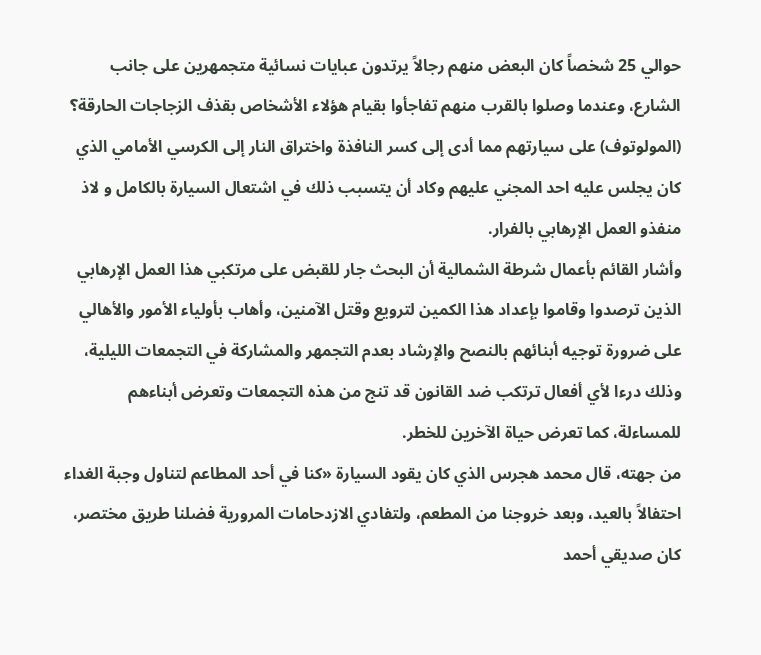حوالي 25 شخصاً كان البعض منهم رجالاً يرتدون عبايات نسائية متجمهرين على جانب الشارع، وعندما وصلوا بالقرب منهم تفاجأوا بقيام هؤلاء الأشخاص بقذف الزجاجات الحارقة؟
(المولوتوف) على سيارتهم مما أدى إلى كسر النافذة واختراق النار إلى الكرسي الأمامي الذي كان يجلس عليه احد المجني عليهم وكاد أن يتسبب ذلك في اشتعال السيارة بالكامل و لاذ منفذو العمل الإرهابي بالفرار.
وأشار القائم بأعمال شرطة الشمالية أن البحث جار للقبض على مرتكبي هذا العمل الإرهابي الذين ترصدوا وقاموا بإعداد هذا الكمين لترويع وقتل الآمنين، وأهاب بأولياء الأمور والأهالي على ضرورة توجيه أبنائهم بالنصح والإرشاد بعدم التجمهر والمشاركة في التجمعات الليلية، وذلك درءا لأي أفعال ترتكب ضد القانون قد تنج من هذه التجمعات وتعرض أبناءهم للمساءلة، كما تعرض حياة الآخرين للخطر.
من جهته، قال محمد هجرس الذي كان يقود السيارة «كنا في أحد المطاعم لتناول وجبة الغداء احتفالاً بالعيد، وبعد خروجنا من المطعم، ولتفادي الازدحامات المرورية فضلنا طريق مختصر، كان صديقي أحمد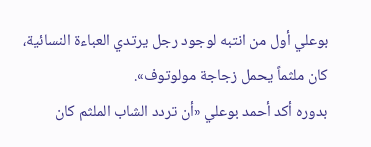بوعلي أول من انتبه لوجود رجل يرتدي العباءة النسائية، كان ملثماً يحمل زجاجة مولوتوف».
بدوره أكد أحمد بوعلي «أن تردد الشاب الملثم كان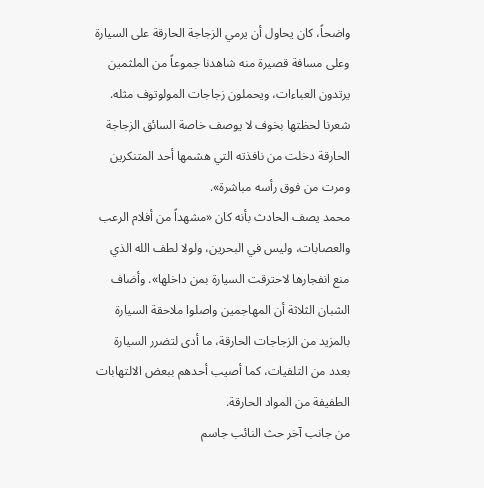واضحاً، كان يحاول أن يرمي الزجاجة الحارقة على السيارة وعلى مسافة قصيرة منه شاهدنا جموعاً من الملثمين يرتدون العباءات، ويحملون زجاجات المولوتوف مثله. شعرنا لحظتها بخوف لا يوصف خاصة السائق الزجاجة الحارقة دخلت من نافذته التي هشمها أحد المتنكرين ومرت من فوق رأسه مباشرة».
محمد يصف الحادث بأنه كان «مشهداً من أفلام الرعب والعصابات، وليس في البحرين، ولولا لطف الله الذي منع انفجارها لاحترقت السيارة بمن داخلها». وأضاف الشبان الثلاثة أن المهاجمين واصلوا ملاحقة السيارة بالمزيد من الزجاجات الحارقة، ما أدى لتضرر السيارة بعدد من التلفيات، كما أصيب أحدهم ببعض الالتهابات الطفيفة من المواد الحارقة.
من جانب آخر حث النائب جاسم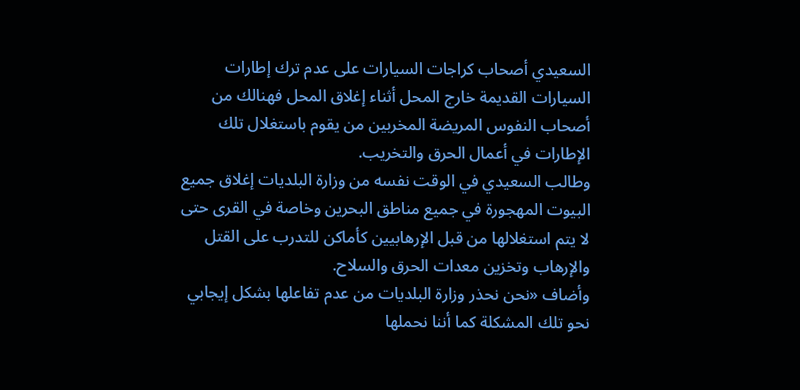السعيدي أصحاب كراجات السيارات على عدم ترك إطارات السيارات القديمة خارج المحل أثناء إغلاق المحل فهنالك من أصحاب النفوس المريضة المخربين من يقوم باستغلال تلك الإطارات في أعمال الحرق والتخريب.
وطالب السعيدي في الوقت نفسه من وزارة البلديات إغلاق جميع البيوت المهجورة في جميع مناطق البحرين وخاصة في القرى حتى لا يتم استغلالها من قبل الإرهابيين كأماكن للتدرب على القتل والإرهاب وتخزين معدات الحرق والسلاح.
وأضاف «نحن نحذر وزارة البلديات من عدم تفاعلها بشكل إيجابي نحو تلك المشكلة كما أننا نحملها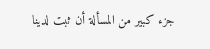جزء كبير من المسألة أن ثبت لدينا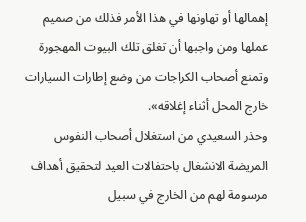إهمالها أو تهاونها في هذا الأمر فذلك من صميم عملها ومن واجبها أن تغلق تلك البيوت المهجورة وتمنع أصحاب الكراجات من وضع إطارات السيارات خارج المحل أثناء إغلاقه».
وحذر السعيدي من استغلال أصحاب النفوس المريضة الانشغال باحتفالات العيد لتحقيق أهداف مرسومة لهم من الخارج في سبيل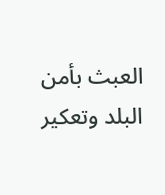العبث بأمن البلد وتعكير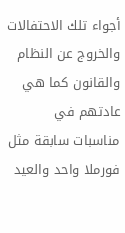أجواء تلك الاحتفالات والخروج عن النظام والقانون كما هي عادتهم في مناسبات سابقة مثل فورملا واحد والعيد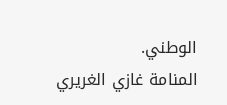الوطني.
المنامة غازي الغريري